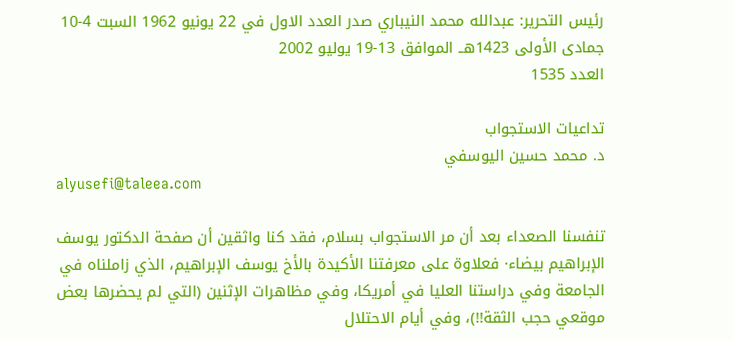رئيس التحرير: عبدالله محمد النيباري صدر العدد الاول في 22 يونيو 1962 السبت 4-10 جمادى الأولى 1423هــ الموافق 13-19 يوليو 2002
العدد 1535

تداعيات الاستجواب
د. محمد حسين اليوسفي
alyusefi@taleea.com

تنفسنا الصعداء بعد أن مر الاستجواب بسلام، فقد كنا واثقين أن صفحة الدكتور يوسف الإبراهيم بيضاء· فعلاوة على معرفتنا الأكيدة بالأخ يوسف الإبراهيم، الذي زاملناه في الجامعة وفي دراستنا العليا في أمريكا، وفي مظاهرات الإثنين (التي لم يحضرها بعض موقعي حجب الثقة!!)، وفي أيام الاحتلال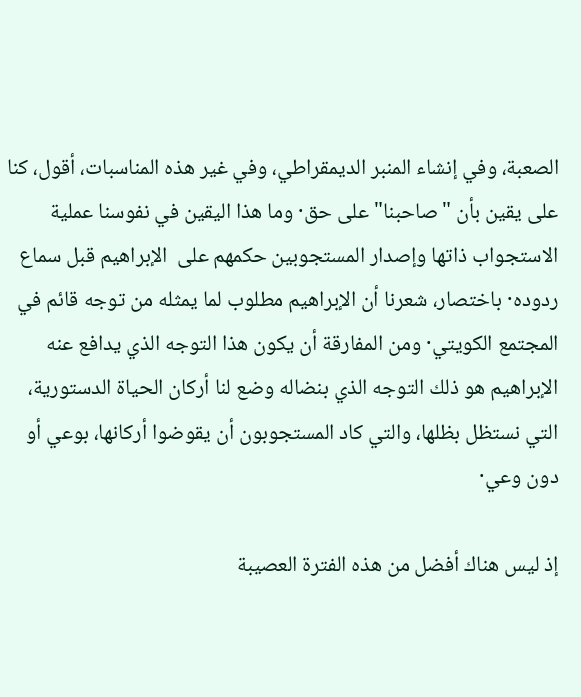الصعبة، وفي إنشاء المنبر الديمقراطي، وفي غير هذه المناسبات، أقول، كنا على يقين بأن "صاحبنا" على حق· وما هذا اليقين في نفوسنا عملية الاستجواب ذاتها وإصدار المستجوبين حكمهم على  الإبراهيم قبل سماع ردوده· باختصار، شعرنا أن الإبراهيم مطلوب لما يمثله من توجه قائم في المجتمع الكويتي· ومن المفارقة أن يكون هذا التوجه الذي يدافع عنه الإبراهيم هو ذلك التوجه الذي بنضاله وضع لنا أركان الحياة الدستورية، التي نستظل بظلها، والتي كاد المستجوبون أن يقوضوا أركانها، بوعي أو دون وعي·

إذ ليس هناك أفضل من هذه الفترة العصيبة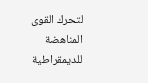لتحرك القوى المناهضة للديمقراطية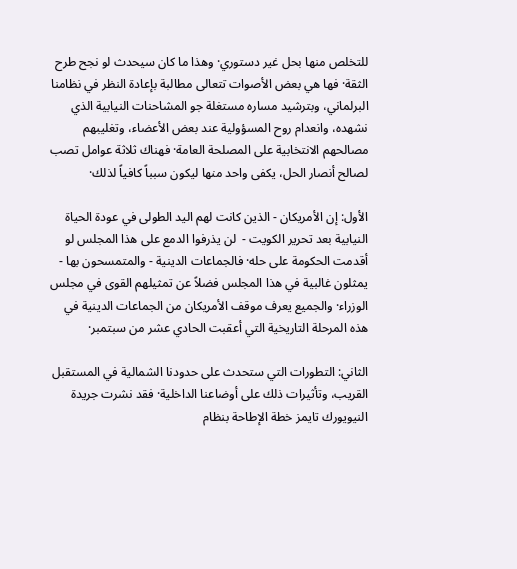للتخلص منها بحل غير دستوري· وهذا ما كان سيحدث لو نجح طرح الثقة· فها هي بعض الأصوات تتعالى مطالبة بإعادة النظر في نظامنا البرلماني، وبترشيد مساره مستغلة جو المشاحنات النيابية الذي نشهده، وانعدام روح المسؤولية عند بعض الأعضاء، وتغليبهم مصالحهم الانتخابية على المصلحة العامة· فهناك ثلاثة عوامل تصب لصالح أنصار الحل، يكفى واحد منها ليكون سبباً كافياً لذلك·

الأول: إن الأمريكان - الذين كانت لهم اليد الطولى في عودة الحياة النيابية بعد تحرير الكويت -  لن يذرفوا الدمع على هذا المجلس لو أقدمت الحكومة على حله· فالجماعات الدينية - والمتمسحون بها - يمثلون غالبية في هذا المجلس فضلاً عن تمثيلهم القوى في مجلس الوزراء· والجميع يعرف موقف الأمريكان من الجماعات الدينية في هذه المرحلة التاريخية التي أعقبت الحادي عشر من سبتمبر·

الثاني: التطورات التي ستحدث على حدودنا الشمالية في المستقبل القريب، وتأثيرات ذلك على أوضاعنا الداخلية· فقد نشرت جريدة النيويورك تايمز خطة الإطاحة بنظام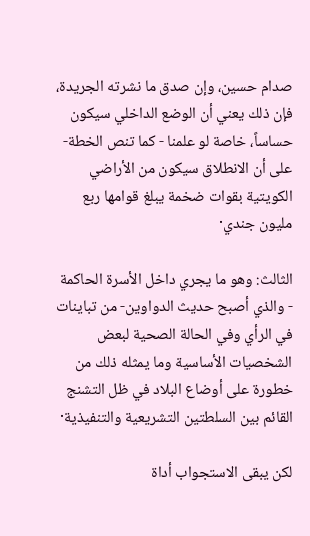صدام حسين، وإن صدق ما نشرته الجريدة، فإن ذلك يعني أن الوضع الداخلي سيكون حساساً، خاصة لو علمنا - كما تنص الخطة- على أن الانطلاق سيكون من الأراضي الكويتية بقوات ضخمة يبلغ قوامها ربع مليون جندي·

الثالث: وهو ما يجري داخل الأسرة الحاكمة - والذي أصبح حديث الدواوين- من تباينات في الرأي وفي الحالة الصحية لبعض الشخصيات الأساسية وما يمثله ذلك من خطورة على أوضاع البلاد في ظل التشنج القائم بين السلطتين التشريعية والتنفيذية·

لكن يبقى الاستجواب أداة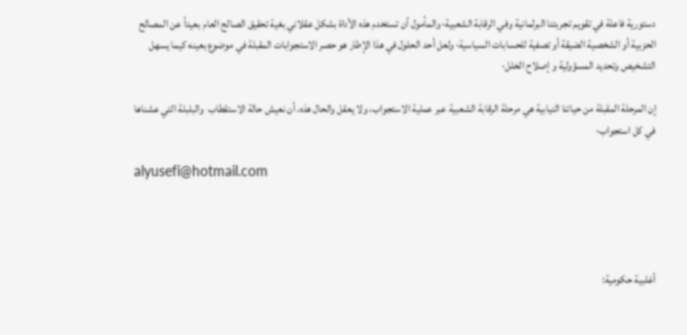دستورية فاعلة في تقويم تجربتنا البرلمانية وفي الرقابة الشعبية· والمأمول أن تستخدم هذه الأداة بشكل عقلاني بغية تحقيق الصالح العام بعيداً عن المصالح الحزبية أو الشخصية الضيقة أو تصفية للحسابات السياسية· ولعل أحد الحلول في هذا الإطار هو حصر الاستجوابات المقبلة في موضوع بعينه كيما يسهل التشخيص وتحديد المسؤولية و إصلاح الخلل·

إن المرحلة المقبلة من حياتنا النيابية هي مرحلة الرقابة الشعبية عبر عملية الاستجواب، ولا يعقل والحال هذه، أن نعيش حالة الاستقطاب  والبلبلة التي عشناها في كل استجواب·

alyusefi@hotmail.com




أغلبية حكومية: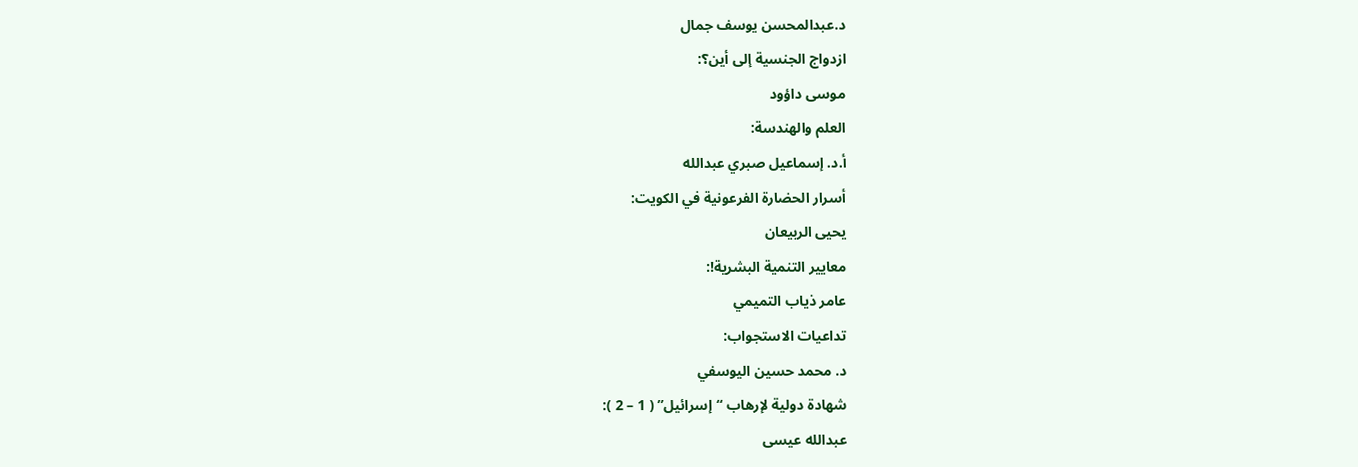د.عبدالمحسن يوسف جمال
ازدواج الجنسية إلى أين؟:
موسى داؤود
العلم والهندسة:
أ.د. إسماعيل صبري عبدالله
أسرار الحضارة الفرعونية في الكويت:
يحيى الربيعان
معايير التنمية البشرية!:
عامر ذياب التميمي
تداعيات الاستجواب:
د. محمد حسين اليوسفي
شهادة دولية لإرهاب “إسرائيل” ( 1 – 2 ):
عبدالله عيسى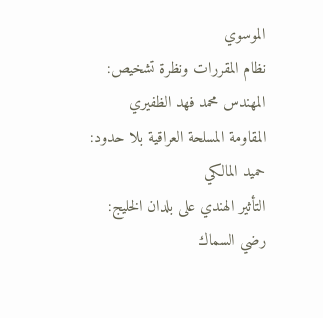الموسوي
نظام المقررات ونظرة تشخيص:
المهندس محمد فهد الظفيري
المقاومة المسلحة العراقية بلا حدود:
حميد المالكي
التأثير الهندي على بلدان الخليج:
رضي السماك